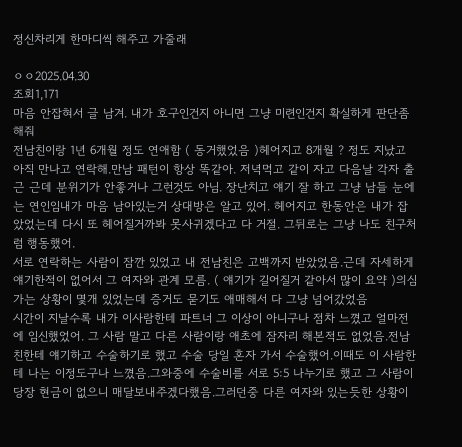정신차리게 한마디씩 해주고 가줄래

ㅇㅇ2025.04.30
조회1,171
마음 안잡혀서 글 남겨. 내가 호구인건지 아니면 그냥 미련인건지 확실하게 판단좀 해줘
전남친이랑 1년 6개월 정도 연애함 ( 동거했었음 )헤어지고 8개월 ? 정도 지났고 아직 만나고 연락해.만남 패턴이 항상 똑같아. 저녁먹고 같이 자고 다음날 각자 출근 근데 분위기가 안좋거나 그런것도 아님. 장난치고 얘기 잘 하고 그냥 남들 눈에는 연인임내가 마음 남아있는거 상대방은 알고 있어. 헤어지고 한동안은 내가 잡았었는데 다시 또 헤어질거까봐 못사귀겠다고 다 거절. 그뒤로는 그냥 나도 친구처럼 행동했어.
서로 연락하는 사람이 잠깐 있었고 내 전남친은 고백까지 받았었음.근데 자세하게 얘기한적이 없어서 그 여자와 관계 모름. ( 얘기가 길어질거 같아서 많이 요약 )의심가는 상황이 몇개 있었는데 증거도 묻기도 애매해서 다 그냥 넘어갔었음
시간이 지날수록 내가 이사람한테 파트너 그 이상이 아니구나 점차 느꼈고 얼마전에 임신했었어. 그 사람 말고 다른 사람이랑 애초에 잠자리 해본적도 없었음.전남친한테 얘기하고 수술하기로 했고 수술 당일 혼자 가서 수술했어.이때도 이 사람한테 나는 이정도구나 느꼈음.그와중에 수술비를 서로 5:5 나누기로 했고 그 사람이 당장 현금이 없으니 매달보내주겠다했음.그러던중 다른 여자와 있는듯한 상황이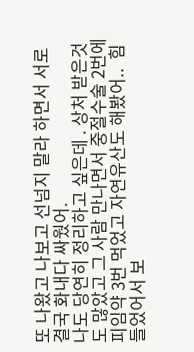또 나왔고 나보고 선넘지 말라 하면서 서로 결국 화내다 싸웠어.
나도 당연히 정리하고 싶은데 . 상처 받은것도 많았고 그 사람 만나면서 중절수술 2번에 피임약 3번 먹었고 자연유산도 해봤어..  힘들었어서 보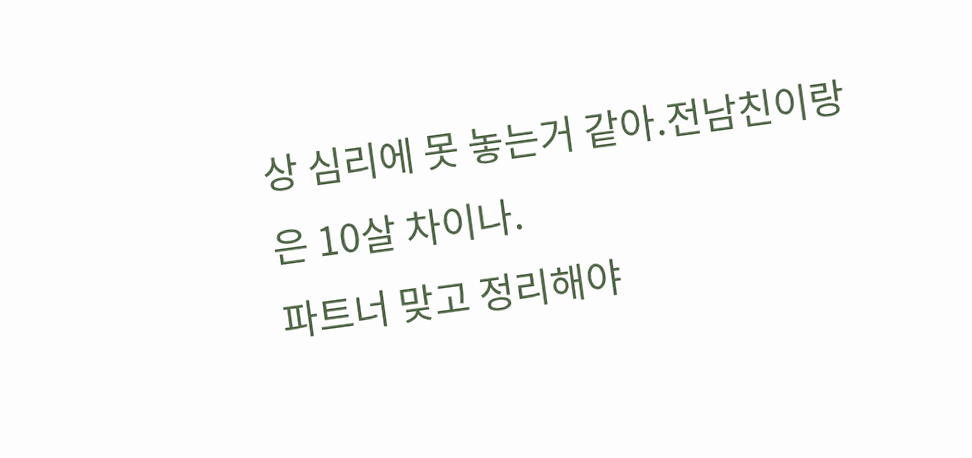상 심리에 못 놓는거 같아.전남친이랑은 10살 차이나.
파트너 맞고 정리해야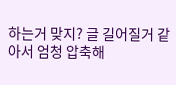하는거 맞지? 글 길어질거 같아서 엄청 압축해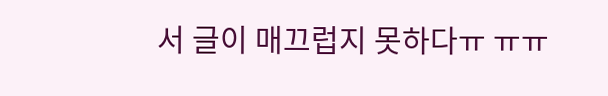서 글이 매끄럽지 못하다ㅠ ㅠㅠ